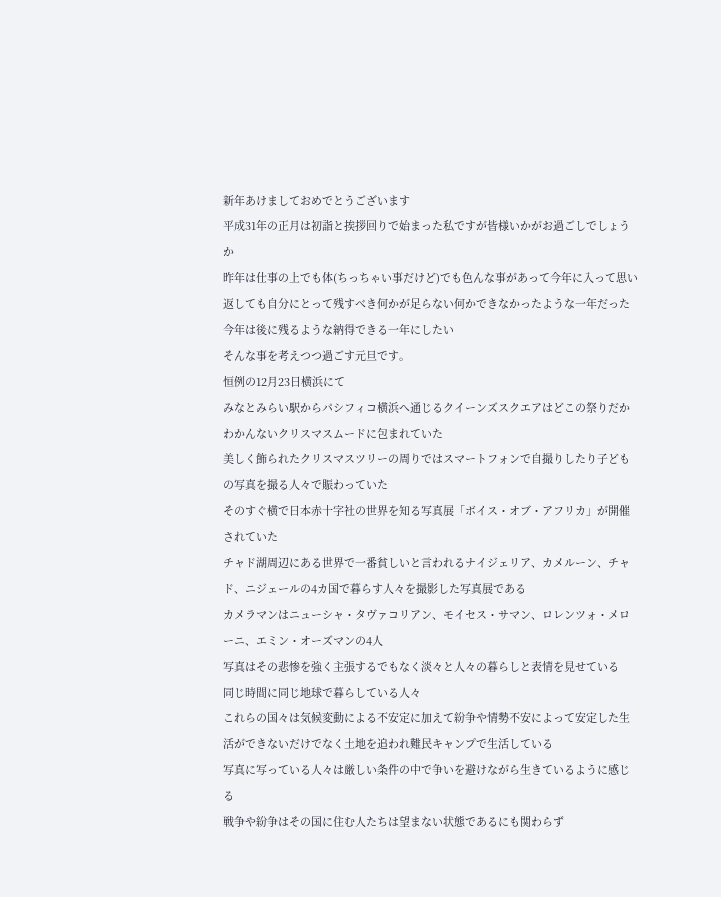新年あけましておめでとうございます
平成31年の正月は初詣と挨拶回りで始まった私ですが皆様いかがお過ごしでしょうか
昨年は仕事の上でも体(ちっちゃい事だけど)でも色んな事があって今年に入って思い返しても自分にとって残すべき何かが足らない何かできなかったような一年だった
今年は後に残るような納得できる一年にしたい
そんな事を考えつつ過ごす元旦です。
恒例の12月23日横浜にて
みなとみらい駅からパシフィコ横浜へ通じるクイーンズスクエアはどこの祭りだかわかんないクリスマスムードに包まれていた
美しく飾られたクリスマスツリーの周りではスマートフォンで自撮りしたり子どもの写真を撮る人々で賑わっていた
そのすぐ横で日本赤十字社の世界を知る写真展「ボイス・オブ・アフリカ」が開催されていた
チャド湖周辺にある世界で一番貧しいと言われるナイジェリア、カメルーン、チャド、ニジェールの4カ国で暮らす人々を撮影した写真展である
カメラマンはニューシャ・タヴァコリアン、モイセス・サマン、ロレンツォ・メローニ、エミン・オーズマンの4人
写真はその悲惨を強く主張するでもなく淡々と人々の暮らしと表情を見せている
同じ時間に同じ地球で暮らしている人々
これらの国々は気候変動による不安定に加えて紛争や情勢不安によって安定した生活ができないだけでなく土地を追われ難民キャンプで生活している
写真に写っている人々は厳しい条件の中で争いを避けながら生きているように感じる
戦争や紛争はその国に住む人たちは望まない状態であるにも関わらず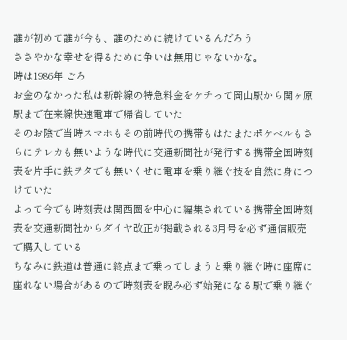誰が初めて誰が今も、誰のために続けているんだろう
ささやかな幸せを得るために争いは無用じゃないかな。
時は1986年 ごろ
お金のなかった私は新幹線の特急料金をケチって岡山駅から関ヶ原駅まで在来線快速電車で帰省していた
そのお陰で当時スマホもその前時代の携帯もはたまたポケベルもさらにテレカも無いような時代に交通新聞社が発行する携帯全国時刻表を片手に鉄ヲタでも無いくせに電車を乗り継ぐ技を自然に身につけていた
よって今でも時刻表は関西圏を中心に編集されている携帯全国時刻表を交通新聞社からダイヤ改正が掲載される3月号を必ず通信販売で購入している
ちなみに鉄道は普通に終点まで乗ってしまうと乗り継ぐ時に座席に座れない場合があるので時刻表を睨み必ず始発になる駅で乗り継ぐ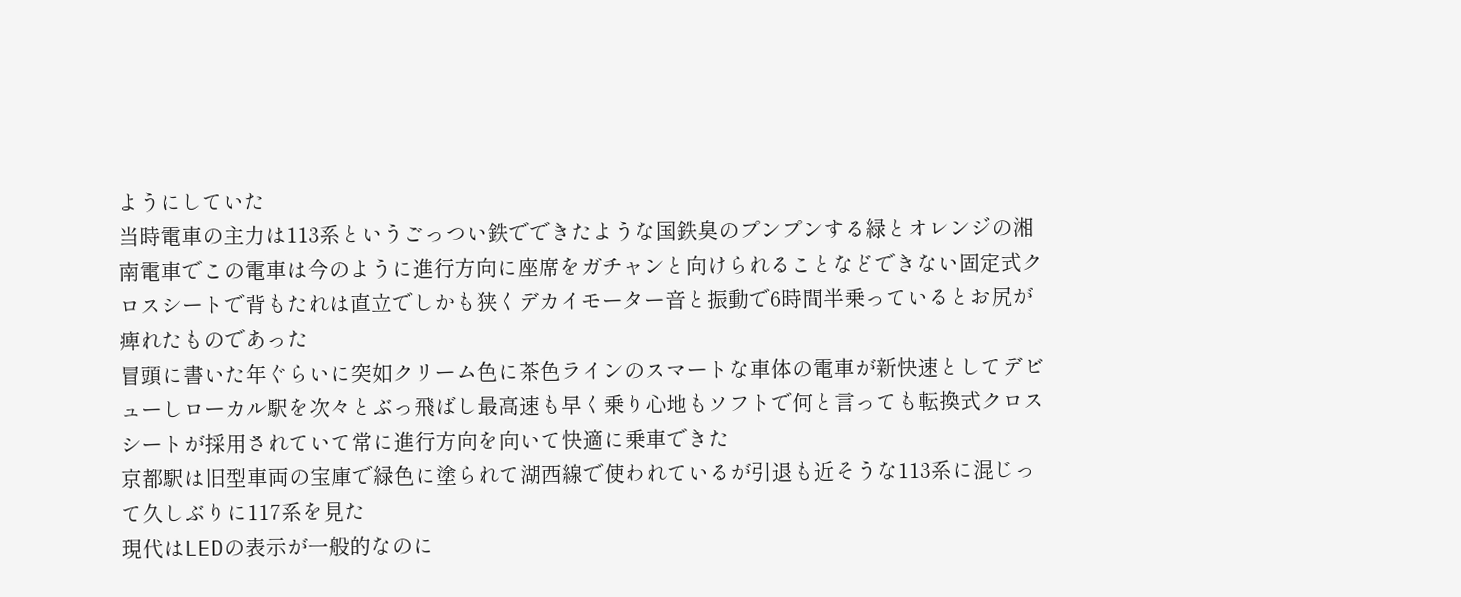ようにしていた
当時電車の主力は113系というごっつい鉄でできたような国鉄臭のプンプンする緑とオレンジの湘南電車でこの電車は今のように進行方向に座席をガチャンと向けられることなどできない固定式クロスシートで背もたれは直立でしかも狭くデカイモーター音と振動で6時間半乗っているとお尻が痺れたものであった
冒頭に書いた年ぐらいに突如クリーム色に茶色ラインのスマートな車体の電車が新快速としてデビューしローカル駅を次々とぶっ飛ばし最高速も早く乗り心地もソフトで何と言っても転換式クロスシートが採用されていて常に進行方向を向いて快適に乗車できた
京都駅は旧型車両の宝庫で緑色に塗られて湖西線で使われているが引退も近そうな113系に混じって久しぶりに117系を見た
現代はLEDの表示が一般的なのに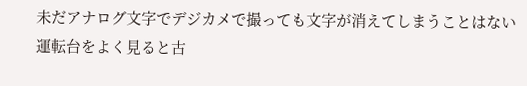未だアナログ文字でデジカメで撮っても文字が消えてしまうことはない
運転台をよく見ると古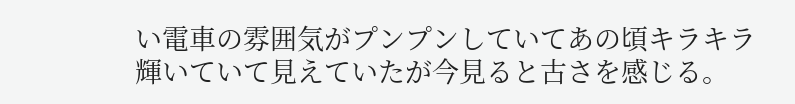い電車の雰囲気がプンプンしていてあの頃キラキラ輝いていて見えていたが今見ると古さを感じる。